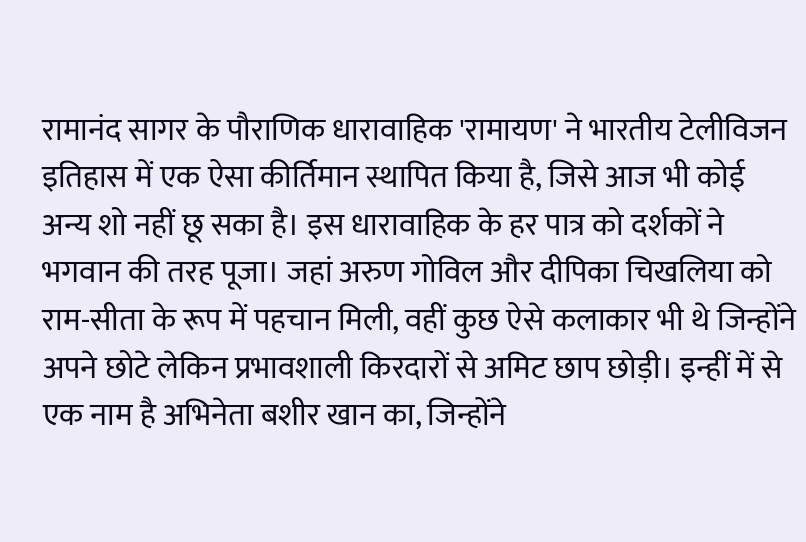रामानंद सागर के पौराणिक धारावाहिक 'रामायण' ने भारतीय टेलीविजन इतिहास में एक ऐसा कीर्तिमान स्थापित किया है, जिसे आज भी कोई अन्य शो नहीं छू सका है। इस धारावाहिक के हर पात्र को दर्शकों ने भगवान की तरह पूजा। जहां अरुण गोविल और दीपिका चिखलिया को राम-सीता के रूप में पहचान मिली, वहीं कुछ ऐसे कलाकार भी थे जिन्होंने अपने छोटे लेकिन प्रभावशाली किरदारों से अमिट छाप छोड़ी। इन्हीं में से एक नाम है अभिनेता बशीर खान का, जिन्होंने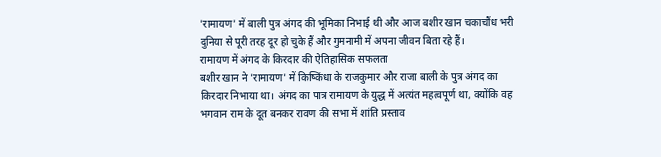'रामायण' में बाली पुत्र अंगद की भूमिका निभाई थी और आज बशीर खान चकाचौंध भरी दुनिया से पूरी तरह दूर हो चुके हैं और गुमनामी में अपना जीवन बिता रहे हैं।
रामायण में अंगद के किरदार की ऐतिहासिक सफलता
बशीर खान ने 'रामायण' में किष्किंधा के राजकुमार और राजा बाली के पुत्र अंगद का किरदार निभाया था। अंगद का पात्र रामायण के युद्ध में अत्यंत महत्वपूर्ण था, क्योंकि वह भगवान राम के दूत बनकर रावण की सभा में शांति प्रस्ताव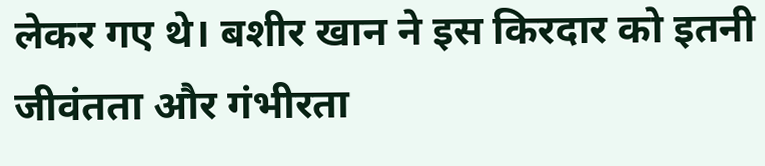लेकर गए थे। बशीर खान ने इस किरदार को इतनी जीवंतता और गंभीरता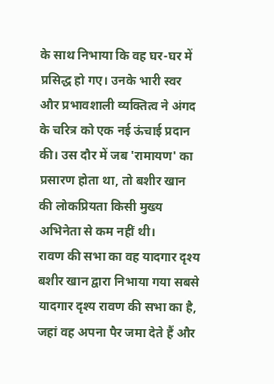के साथ निभाया कि वह घर-घर में प्रसिद्ध हो गए। उनके भारी स्वर और प्रभावशाली व्यक्तित्व ने अंगद के चरित्र को एक नई ऊंचाई प्रदान की। उस दौर में जब 'रामायण' का प्रसारण होता था, तो बशीर खान की लोकप्रियता किसी मुख्य अभिनेता से कम नहीं थी।
रावण की सभा का वह यादगार दृश्य
बशीर खान द्वारा निभाया गया सबसे यादगार दृश्य रावण की सभा का है, जहां वह अपना पैर जमा देते हैं और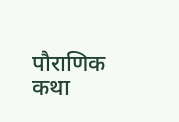पौराणिक कथा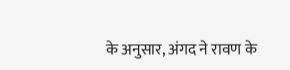के अनुसार, अंगद ने रावण के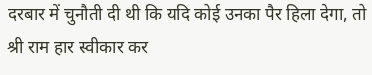दरबार में चुनौती दी थी कि यदि कोई उनका पैर हिला देगा, तो श्री राम हार स्वीकार कर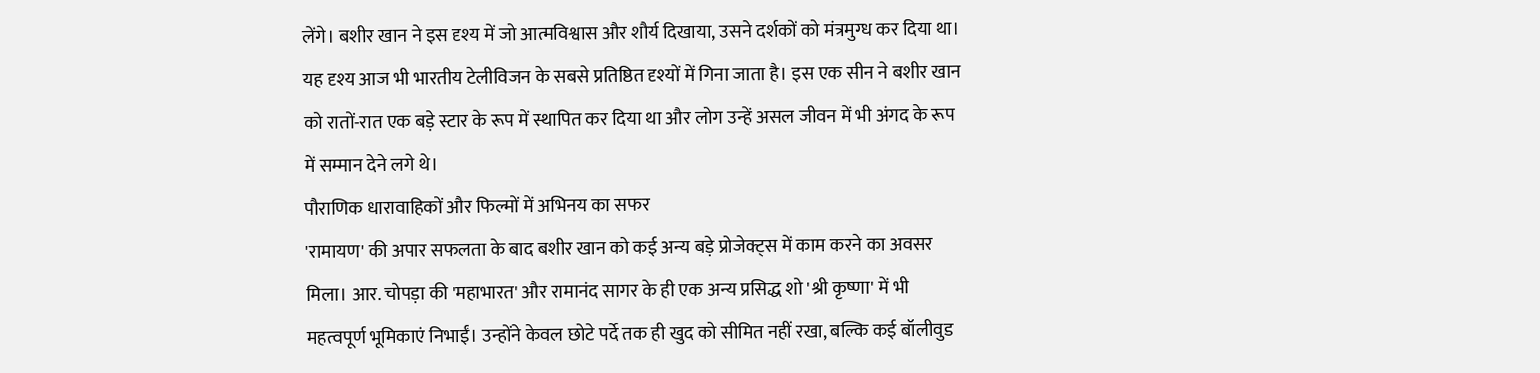लेंगे। बशीर खान ने इस दृश्य में जो आत्मविश्वास और शौर्य दिखाया, उसने दर्शकों को मंत्रमुग्ध कर दिया था। यह दृश्य आज भी भारतीय टेलीविजन के सबसे प्रतिष्ठित दृश्यों में गिना जाता है। इस एक सीन ने बशीर खान को रातों-रात एक बड़े स्टार के रूप में स्थापित कर दिया था और लोग उन्हें असल जीवन में भी अंगद के रूप में सम्मान देने लगे थे।
पौराणिक धारावाहिकों और फिल्मों में अभिनय का सफर
'रामायण' की अपार सफलता के बाद बशीर खान को कई अन्य बड़े प्रोजेक्ट्स में काम करने का अवसर मिला। आर. चोपड़ा की 'महाभारत' और रामानंद सागर के ही एक अन्य प्रसिद्ध शो 'श्री कृष्णा' में भी महत्वपूर्ण भूमिकाएं निभाईं। उन्होंने केवल छोटे पर्दे तक ही खुद को सीमित नहीं रखा, बल्कि कई बॉलीवुड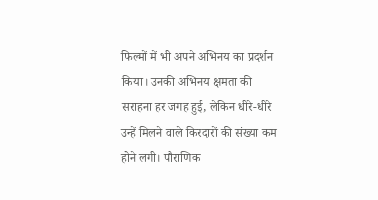फिल्मों में भी अपने अभिनय का प्रदर्शन किया। उनकी अभिनय क्षमता की सराहना हर जगह हुई, लेकिन धीरे-धीरे उन्हें मिलने वाले किरदारों की संख्या कम होने लगी। पौराणिक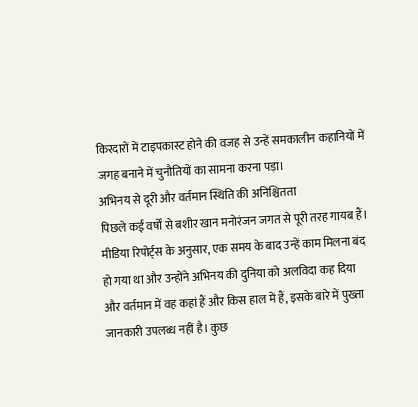किरदारों में टाइपकास्ट होने की वजह से उन्हें समकालीन कहानियों में जगह बनाने में चुनौतियों का सामना करना पड़ा।
अभिनय से दूरी और वर्तमान स्थिति की अनिश्चितता
पिछले कई वर्षों से बशीर खान मनोरंजन जगत से पूरी तरह गायब हैं। मीडिया रिपोर्ट्स के अनुसार, एक समय के बाद उन्हें काम मिलना बंद हो गया था और उन्होंने अभिनय की दुनिया को अलविदा कह दिया और वर्तमान में वह कहां हैं और किस हाल में हैं, इसके बारे में पुख्ता जानकारी उपलब्ध नहीं है। कुछ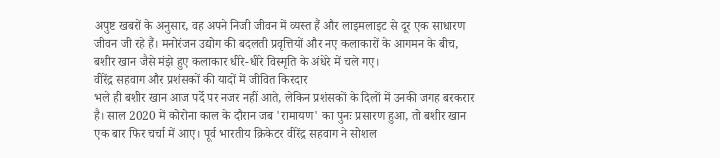अपुष्ट खबरों के अनुसार, वह अपने निजी जीवन में व्यस्त हैं और लाइमलाइट से दूर एक साधारण जीवन जी रहे हैं। मनोरंजन उद्योग की बदलती प्रवृत्तियों और नए कलाकारों के आगमन के बीच, बशीर खान जैसे मंझे हुए कलाकार धीरे-धीरे विस्मृति के अंधेरे में चले गए।
वीरेंद्र सहवाग और प्रशंसकों की यादों में जीवित किरदार
भले ही बशीर खान आज पर्दे पर नजर नहीं आते, लेकिन प्रशंसकों के दिलों में उनकी जगह बरकरार है। साल 2020 में कोरोना काल के दौरान जब 'रामायण' का पुनः प्रसारण हुआ, तो बशीर खान एक बार फिर चर्चा में आए। पूर्व भारतीय क्रिकेटर वीरेंद्र सहवाग ने सोशल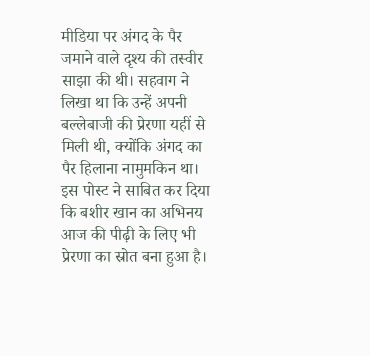मीडिया पर अंगद के पैर जमाने वाले दृश्य की तस्वीर साझा की थी। सहवाग ने लिखा था कि उन्हें अपनी बल्लेबाजी की प्रेरणा यहीं से मिली थी, क्योंकि अंगद का पैर हिलाना नामुमकिन था। इस पोस्ट ने साबित कर दिया कि बशीर खान का अभिनय आज की पीढ़ी के लिए भी प्रेरणा का स्रोत बना हुआ है।